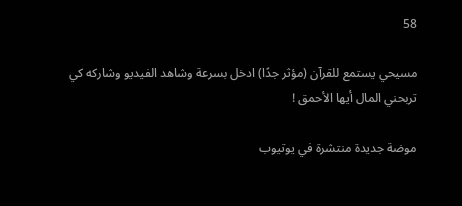58

مسيحي يستمع للقرآن (مؤثر جدًا) ادخل بسرعة وشاهد الفيديو وشاركه كي تربحني المال أيها الأحمق !

موضة جديدة منتشرة في يوتيوب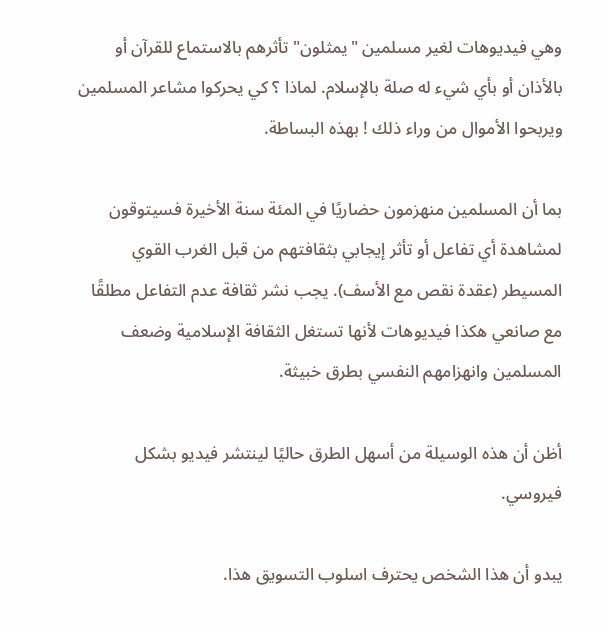وهي فيديوهات لغير مسلمين "يمثلون" تأثرهم بالاستماع للقرآن أو بالأذان أو بأي شيء له صلة بالإسلام. لماذا ؟ كي يحركوا مشاعر المسلمين ويربحوا الأموال من وراء ذلك ! بهذه البساطة.

بما أن المسلمين منهزمون حضاريًا في المئة سنة الأخيرة فسيتوقون لمشاهدة أي تفاعل أو تأثر إيجابي بثقافتهم من قبل الغرب القوي المسيطر (عقدة نقص مع الأسف). يجب نشر ثقافة عدم التفاعل مطلقًا مع صانعي هكذا فيديوهات لأنها تستغل الثقافة الإسلامية وضعف المسلمين وانهزامهم النفسي بطرق خبيثة.

أظن أن هذه الوسيلة من أسهل الطرق حاليًا لينتشر فيديو بشكل فيروسي.

يبدو أن هذا الشخص يحترف اسلوب التسويق هذا.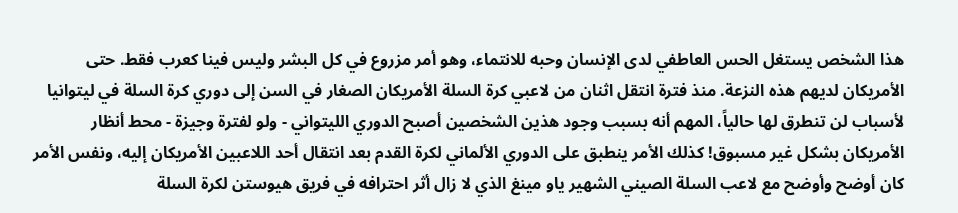هذا الشخص يستغل الحس العاطفي لدى الإنسان وحبه للانتماء، وهو أمر مزروع في كل البشر وليس فينا كعرب فقط. حتى الأمريكان لديهم هذه النزعة. منذ فترة انتقل اثنان من لاعبي كرة السلة الأمريكان الصغار في السن إلى دوري كرة السلة في ليتوانيا لأسباب لن تنطرق لها حالياً، المهم أنه بسبب وجود هذين الشخصين أصبح الدوري الليتواني - ولو لفترة وجيزة - محط أنظار الأمريكان بشكل غير مسبوق! كذلك الأمر ينطبق على الدوري الألماني لكرة القدم بعد انتقال أحد اللاعبين الأمريكان إليه، ونفس الأمر كان أوضح وأوضح مع لاعب السلة الصيني الشهير ياو مينغ الذي لا زال أثر احترافه في فريق هيوستن لكرة السلة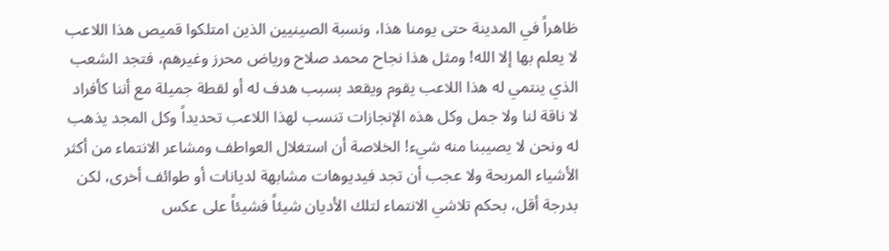ظاهراً في المدينة حتى يومنا هذا، ونسبة الصينيين الذين امتلكوا قميص هذا اللاعب لا يعلم بها إلا الله! ومثل هذا نجاح محمد صلاح ورياض محرز وغيرهم، فتجد الشعب الذي ينتمي له هذا اللاعب يقوم ويقعد بسبب هدف له أو لقطة جميلة مع أننا كأفراد لا ناقة لنا ولا جمل وكل هذه الإنجازات تنسب لهذا اللاعب تحديداً وكل المجد يذهب له ونحن لا يصيبنا منه شيء! الخلاصة أن استغلال العواطف ومشاعر الانتماء من أكثر الأشياء المربحة ولا عجب أن تجد فيديوهات مشابهة لديانات أو طوائف أخرى، لكن بدرجة أقل، بحكم تلاشي الانتماء لتلك الأديان شيئاً فشيئاً على عكس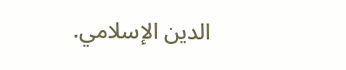الدين الإسلامي.